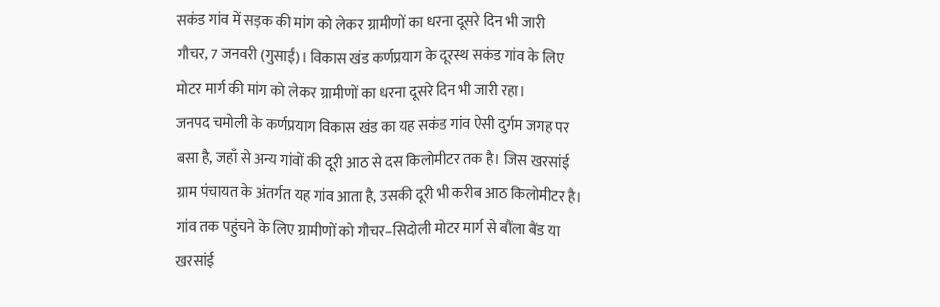सकंड गांव में सड़क की मांग को लेकर ग्रामीणों का धरना दूसरे दिन भी जारी
गौचर, 7 जनवरी (गुसाईं)। विकास खंड कर्णप्रयाग के दूरस्थ सकंड गांव के लिए मोटर मार्ग की मांग को लेकर ग्रामीणों का धरना दूसरे दिन भी जारी रहा।
जनपद चमोली के कर्णप्रयाग विकास खंड का यह सकंड गांव ऐसी दुर्गम जगह पर बसा है, जहाँ से अन्य गांवों की दूरी आठ से दस किलोमीटर तक है। जिस खरसांई ग्राम पंचायत के अंतर्गत यह गांव आता है, उसकी दूरी भी करीब आठ किलोमीटर है। गांव तक पहुंचने के लिए ग्रामीणों को गौचर–सिदोली मोटर मार्ग से बौंला बैंड या खरसांई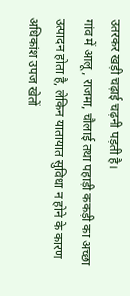उतरकर खड़ी चढ़ाई चढ़नी पड़ती है।
गांव में आलू, राजमा, चौलाई तथा पहाड़ी ककड़ी का अच्छा उत्पादन होता है, लेकिन यातायात सुविधा न होने के कारण अधिकांश उपज खेतों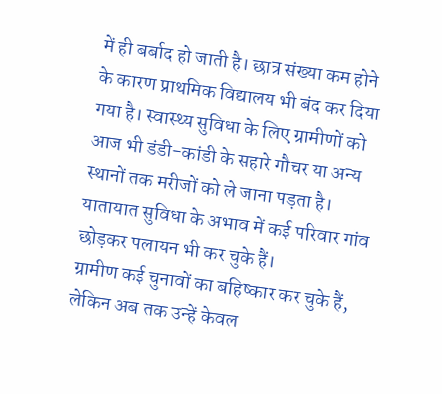में ही बर्बाद हो जाती है। छात्र संख्या कम होने के कारण प्राथमिक विद्यालय भी बंद कर दिया गया है। स्वास्थ्य सुविधा के लिए ग्रामीणों को आज भी डंडी-कांडी के सहारे गौचर या अन्य स्थानों तक मरीजों को ले जाना पड़ता है। यातायात सुविधा के अभाव में कई परिवार गांव छोड़कर पलायन भी कर चुके हैं।
ग्रामीण कई चुनावों का बहिष्कार कर चुके हैं, लेकिन अब तक उन्हें केवल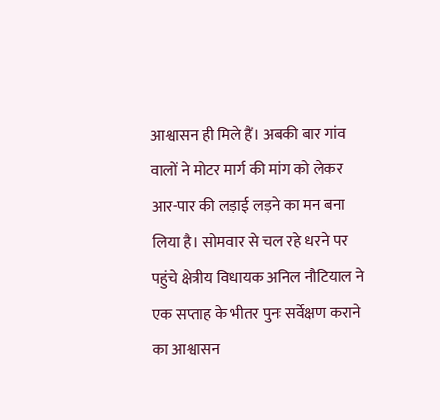आश्वासन ही मिले हैं। अबकी बार गांव वालों ने मोटर मार्ग की मांग को लेकर आर-पार की लड़ाई लड़ने का मन बना लिया है। सोमवार से चल रहे धरने पर पहुंचे क्षेत्रीय विधायक अनिल नौटियाल ने एक सप्ताह के भीतर पुनः सर्वेक्षण कराने का आश्वासन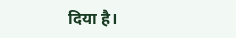दिया है।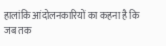हालांकि आंदोलनकारियों का कहना है कि जब तक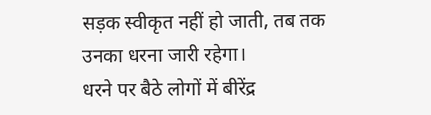सड़क स्वीकृत नहीं हो जाती, तब तक उनका धरना जारी रहेगा।
धरने पर बैठे लोगों में बीरेंद्र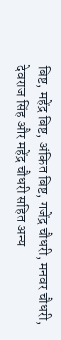बिष्ट, महेंद्र बिष्ट, अंकित बिष्ट, गजेंद्र चौधरी, मनवर चौधरी, देवराज सिंह और महेंद्र चौधरी सहित अन्य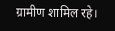ग्रामीण शामिल रहे।